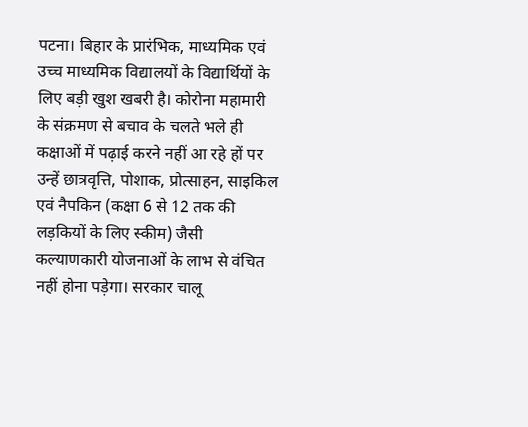पटना। बिहार के प्रारंभिक, माध्यमिक एवं उच्च माध्यमिक विद्यालयों के विद्यार्थियों के लिए बड़ी खुश खबरी है। कोरोना महामारी के संक्रमण से बचाव के चलते भले ही कक्षाओं में पढ़ाई करने नहीं आ रहे हों पर उन्हें छात्रवृत्ति, पोशाक, प्रोत्साहन, साइकिल एवं नैपकिन (कक्षा 6 से 12 तक की लड़कियों के लिए स्कीम) जैसी कल्याणकारी योजनाओं के लाभ से वंचित नहीं होना पड़ेगा। सरकार चालू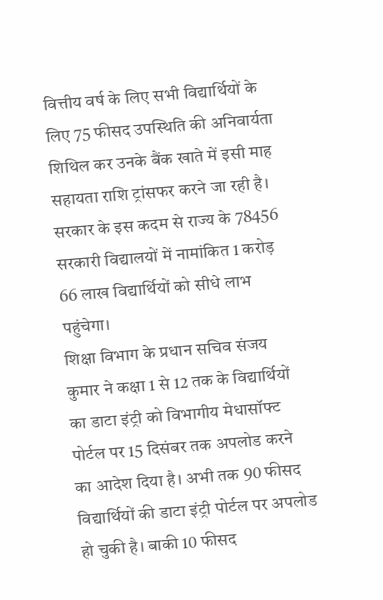वित्तीय वर्ष के लिए सभी विद्यार्थियों के लिए 75 फीसद उपस्थिति की अनिवार्यता शिथिल कर उनके बैंक खाते में इसी माह सहायता राशि ट्रांसफर करने जा रही है। सरकार के इस कदम से राज्य के 78456 सरकारी विद्यालयों में नामांकित 1 करोड़ 66 लाख विद्यार्थियों को सीधे लाभ पहुंचेगा।
शिक्षा विभाग के प्रधान सचिव संजय कुमार ने कक्षा 1 से 12 तक के विद्यार्थियों का डाटा इंट्री को विभागीय मेधासॉफ्ट पोर्टल पर 15 दिसंबर तक अपलोड करने का आदेश दिया है। अभी तक 90 फीसद विद्यार्थियों की डाटा इंट्री पोर्टल पर अपलोड हो चुकी है। बाकी 10 फीसद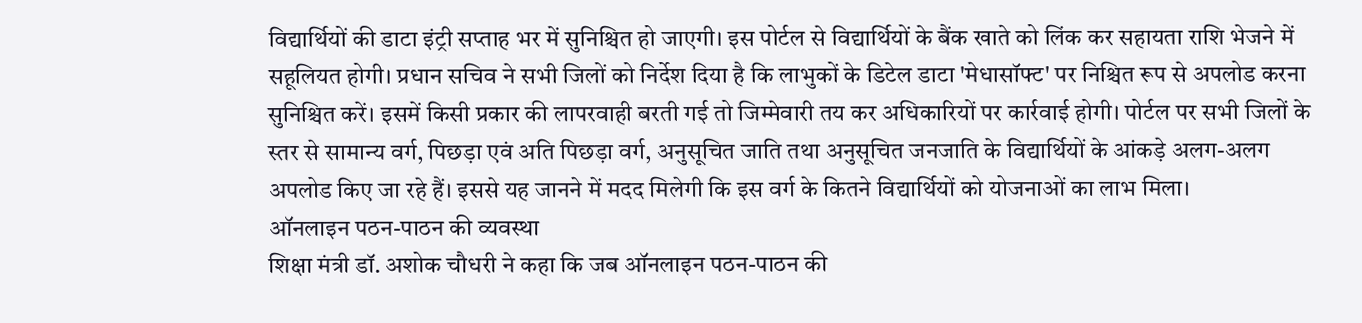विद्यार्थियों की डाटा इंट्री सप्ताह भर में सुनिश्चित हो जाएगी। इस पोर्टल से विद्यार्थियों के बैंक खाते को लिंक कर सहायता राशि भेजने में सहूलियत होगी। प्रधान सचिव ने सभी जिलों को निर्देश दिया है कि लाभुकों के डिटेल डाटा 'मेधासॉफ्ट' पर निश्चित रूप से अपलोड करना सुनिश्चित करें। इसमें किसी प्रकार की लापरवाही बरती गई तो जिम्मेवारी तय कर अधिकारियों पर कार्रवाई होगी। पोर्टल पर सभी जिलों के स्तर से सामान्य वर्ग, पिछड़ा एवं अति पिछड़ा वर्ग, अनुसूचित जाति तथा अनुसूचित जनजाति के विद्यार्थियों के आंकड़े अलग-अलग अपलोड किए जा रहे हैं। इससे यह जानने में मदद मिलेगी कि इस वर्ग के कितने विद्यार्थियों को योजनाओं का लाभ मिला।
ऑनलाइन पठन-पाठन की व्यवस्था
शिक्षा मंत्री डॉ. अशोक चौधरी ने कहा कि जब ऑनलाइन पठन-पाठन की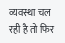व्यवस्था चल रही है तो फिर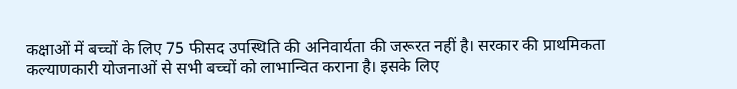कक्षाओं में बच्चों के लिए 75 फीसद उपस्थिति की अनिवार्यता की जरूरत नहीं है। सरकार की प्राथमिकता कल्याणकारी योजनाओं से सभी बच्चों को लाभान्वित कराना है। इसके लिए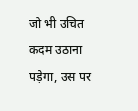जो भी उचित कदम उठाना पड़ेगा, उस पर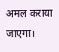अमल कराया जाएगा।